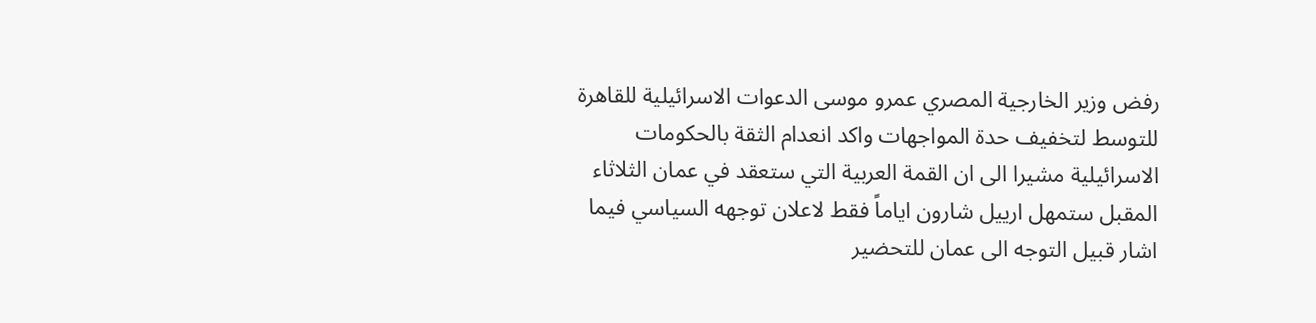رفض وزير الخارجية المصري عمرو موسى الدعوات الاسرائيلية للقاهرة للتوسط لتخفيف حدة المواجهات واكد انعدام الثقة بالحكومات الاسرائيلية مشيرا الى ان القمة العربية التي ستعقد في عمان الثلاثاء المقبل ستمهل ارييل شارون اياماً فقط لاعلان توجهه السياسي فيما اشار قبيل التوجه الى عمان للتحضير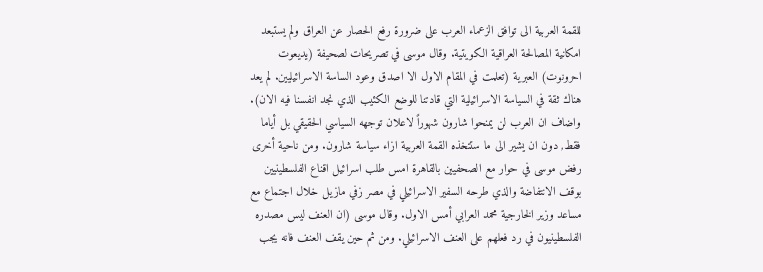للقمة العربية الى توافق الزعماء العرب على ضرورة رفع الحصار عن العراق ولم يستبعد امكانية المصالحة العراقية الكويتية. وقال موسى في تصريحات لصحيفة (يديعوت احرونوت) العبرية (تعلمت في المقام الاول الا اصدق وعود الساسة الاسرائيليين. لم يعد هناك ثقة في السياسة الاسرائيلية التي قادتنا للوضع الكئيب الذي نجد انفسنا فيه الان). واضاف ان العرب لن يمنحوا شارون شهوراً لاعلان توجهه السياسي الحقيقي بل أياما فقط, دون ان يشير الى ما ستتخذه القمة العربية ازاء سياسة شارون. ومن ناحية أخرى رفض موسى في حوار مع الصحفيين بالقاهرة امس طلب اسرائيل اقناع الفلسطينيين بوقف الانتفاضة والذي طرحه السفير الاسرائيلي في مصر زفي مازيل خلال اجتماع مع مساعد وزير الخارجية محمد العرابي أمس الاول. وقال موسى (ان العنف ليس مصدره الفلسطينيون في رد فعلهم على العنف الاسرائيلي. ومن ثم حين يقف العنف فانه يجب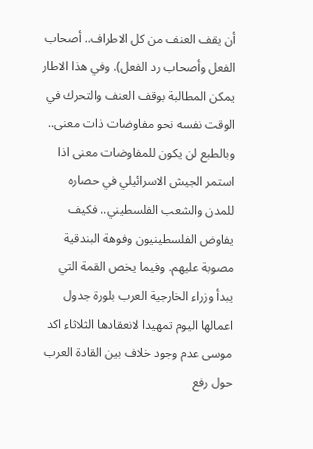أن يقف العنف من كل الاطراف.. أصحاب الفعل وأصحاب رد الفعل). وفي هذا الاطار يمكن المطالبة بوقف العنف والتحرك في الوقت نفسه نحو مفاوضات ذات معنى.. وبالطبع لن يكون للمفاوضات معنى اذا استمر الجيش الاسرائيلي في حصاره للمدن والشعب الفلسطيني.. فكيف يفاوض الفلسطينيون وفوهة البندقية مصوبة عليهم. وفيما يخص القمة التي يبدأ وزراء الخارجية العرب بلورة جدول اعمالها اليوم تمهيدا لانعقادها الثلاثاء اكد موسى عدم وجود خلاف بين القادة العرب حول رفع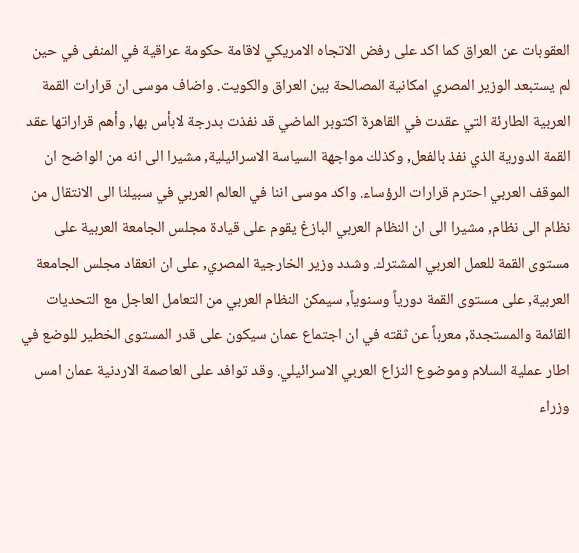العقوبات عن العراق كما اكد على رفض الاتجاه الامريكي لاقامة حكومة عراقية في المنفى في حين لم يستبعد الوزير المصري امكانية المصالحة بين العراق والكويت. واضاف موسى ان قرارات القمة العربية الطارئة التي عقدت في القاهرة اكتوبر الماضي قد نفذت بدرجة لابأس بها, وأهم قراراتها عقد القمة الدورية الذي نفذ بالفعل, وكذلك مواجهة السياسة الاسرائيلية, مشيرا الى انه من الواضح ان الموقف العربي احترم قرارات الرؤساء. واكد موسى اننا في العالم العربي في سبيلنا الى الانتقال من نظام الى نظام, مشيرا الى ان النظام العربي البازغ يقوم على قيادة مجلس الجامعة العربية على مستوى القمة للعمل العربي المشترك. وشدد وزير الخارجية المصري, على ان انعقاد مجلس الجامعة العربية, على مستوى القمة دورياً وسنوياً, سيمكن النظام العربي من التعامل العاجل مع التحديات القائمة والمستجدة, معرباً عن ثقته في ان اجتماع عمان سيكون على قدر المستوى الخطير للوضع في اطار عملية السلام وموضوع النزاع العربي الاسرائيلي. وقد توافد على العاصمة الاردنية عمان امس وزراء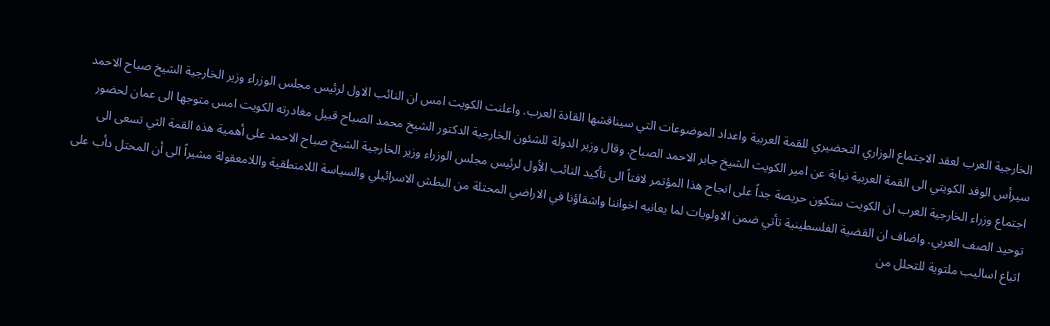الخارجية العرب لعقد الاجتماع الوزاري التحضيري للقمة العربية واعداد الموضوعات التي سيناقشها القادة العرب. واعلنت الكويت امس ان النائب الاول لرئيس مجلس الوزراء وزير الخارجية الشيخ صباح الاحمد سيرأس الوفد الكويتي الى القمة العربية نيابة عن امير الكويت الشيخ جابر الاحمد الصباح. وقال وزير الدولة للشئون الخارجية الدكتور الشيخ محمد الصباح قبيل مغادرته الكويت امس متوجها الى عمان لحضور اجتماع وزراء الخارجية العرب ان الكويت ستكون حريصة جداً على انجاح هذا المؤتمر لافتاً الى تأكيد النائب الأول لرئيس مجلس الوزراء وزير الخارجية الشيخ صباح الاحمد على أهمية هذه القمة التي تسعى الى توحيد الصف العربي. واضاف ان القضية الفلسطينية تأتي ضمن الاولويات لما يعانيه اخواننا واشقاؤنا في الاراضي المحتلة من البطش الاسرائيلي والسياسة اللامنطقية واللامعقولة مشيراً الى أن المحتل دأب على اتباع اساليب ملتوية للتحلل من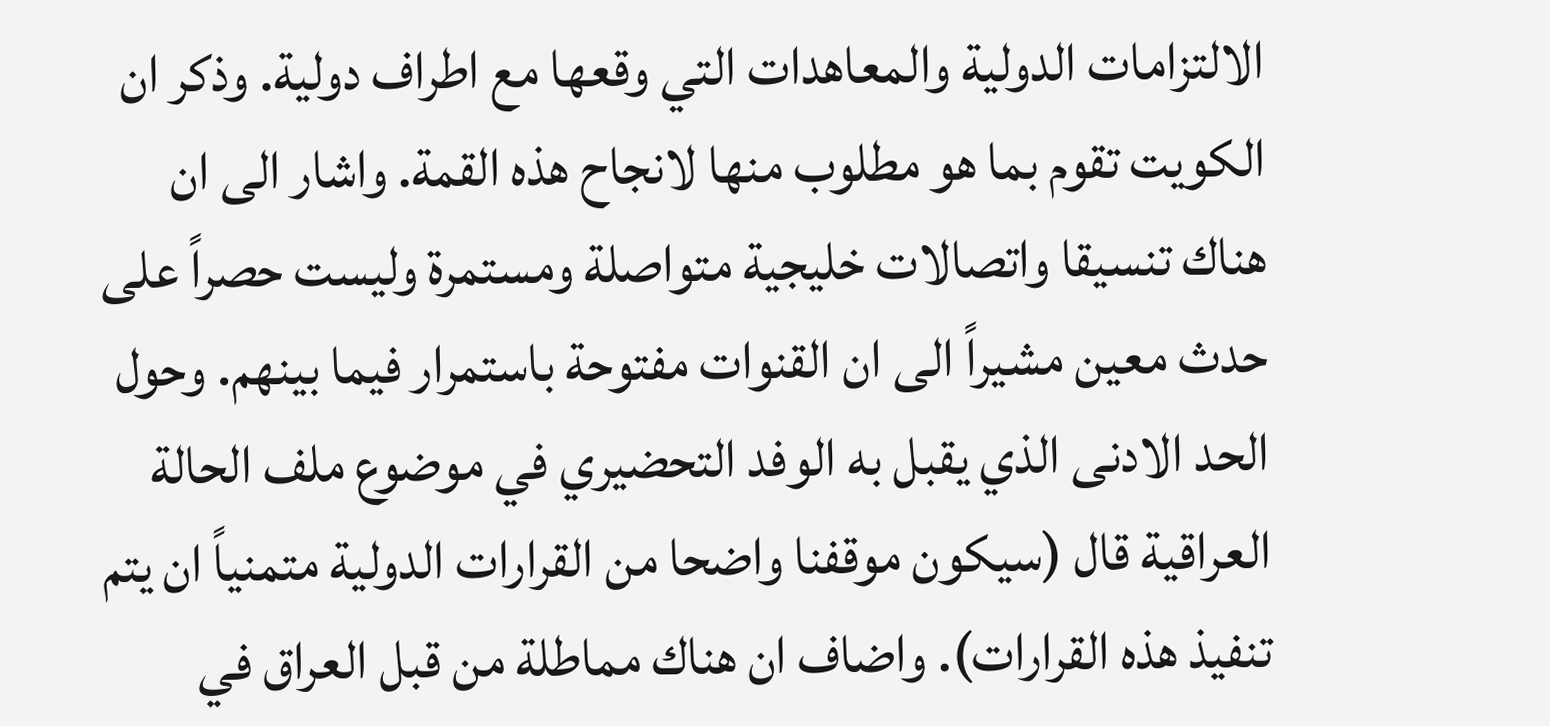الالتزامات الدولية والمعاهدات التي وقعها مع اطراف دولية. وذكر ان الكويت تقوم بما هو مطلوب منها لانجاح هذه القمة. واشار الى ان هناك تنسيقا واتصالات خليجية متواصلة ومستمرة وليست حصراً على حدث معين مشيراً الى ان القنوات مفتوحة باستمرار فيما بينهم. وحول الحد الادنى الذي يقبل به الوفد التحضيري في موضوع ملف الحالة العراقية قال (سيكون موقفنا واضحا من القرارات الدولية متمنياً ان يتم تنفيذ هذه القرارات). واضاف ان هناك مماطلة من قبل العراق في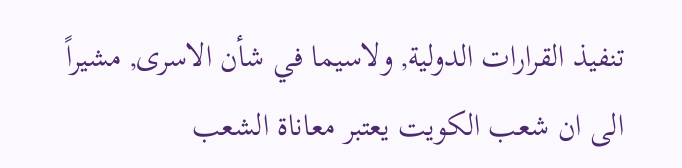تنفيذ القرارات الدولية, ولاسيما في شأن الاسرى, مشيراً الى ان شعب الكويت يعتبر معاناة الشعب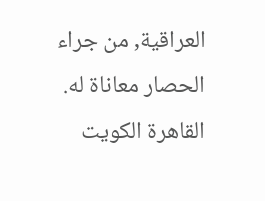العراقية, من جراء الحصار معاناة له. القاهرة الكويت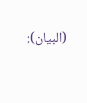(البيان):